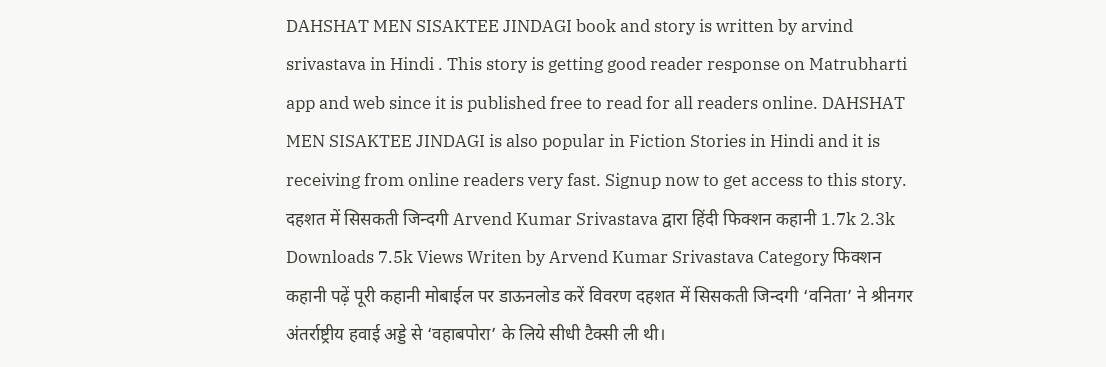DAHSHAT MEN SISAKTEE JINDAGI book and story is written by arvind srivastava in Hindi . This story is getting good reader response on Matrubharti app and web since it is published free to read for all readers online. DAHSHAT MEN SISAKTEE JINDAGI is also popular in Fiction Stories in Hindi and it is receiving from online readers very fast. Signup now to get access to this story. दहशत में सिसकती जिन्दगी Arvend Kumar Srivastava द्वारा हिंदी फिक्शन कहानी 1.7k 2.3k Downloads 7.5k Views Writen by Arvend Kumar Srivastava Category फिक्शन कहानी पढ़ें पूरी कहानी मोबाईल पर डाऊनलोड करें विवरण दहशत में सिसकती जिन्दगी ‘वनिता’ ने श्रीनगर अंतर्राष्ट्रीय हवाई अड्डे से ‘वहाबपोरा’ के लिये सीधी टैक्सी ली थी।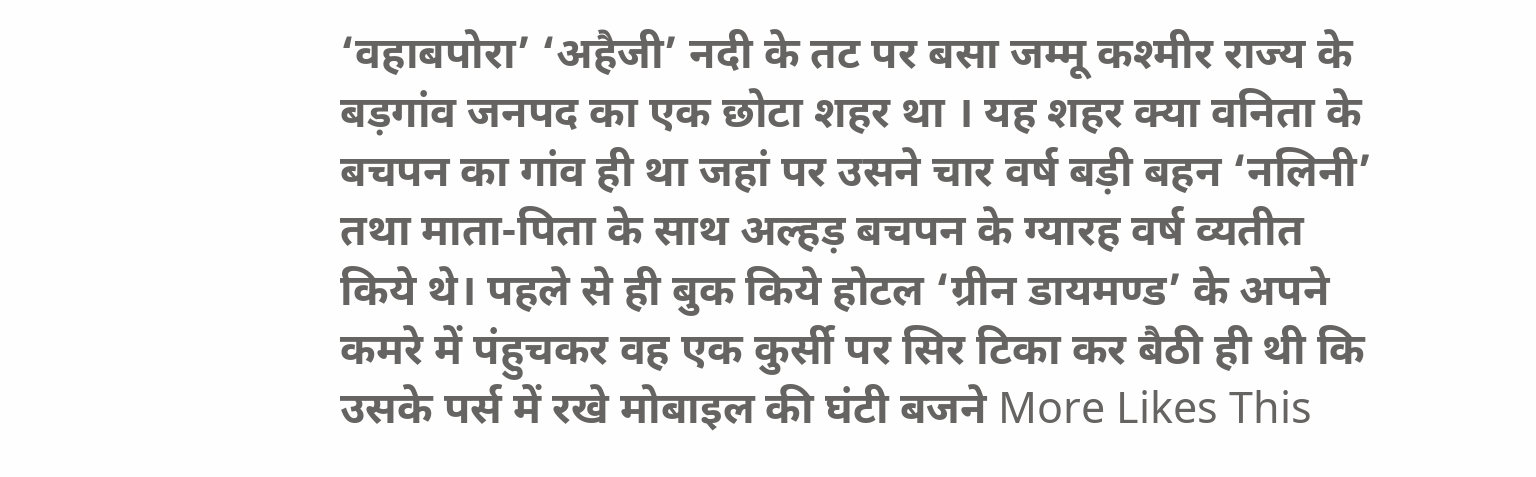‘वहाबपोरा’ ‘अहैजी’ नदी के तट पर बसा जम्मू कश्मीर राज्य के बड़गांव जनपद का एक छोटा शहर था । यह शहर क्या वनिता के बचपन का गांव ही था जहां पर उसने चार वर्ष बड़ी बहन ‘नलिनी’ तथा माता-पिता के साथ अल्हड़ बचपन के ग्यारह वर्ष व्यतीत किये थे। पहले से ही बुक किये होटल ‘ग्रीन डायमण्ड’ के अपने कमरे में पंहुचकर वह एक कुर्सी पर सिर टिका कर बैठी ही थी कि उसके पर्स में रखे मोबाइल की घंटी बजने More Likes This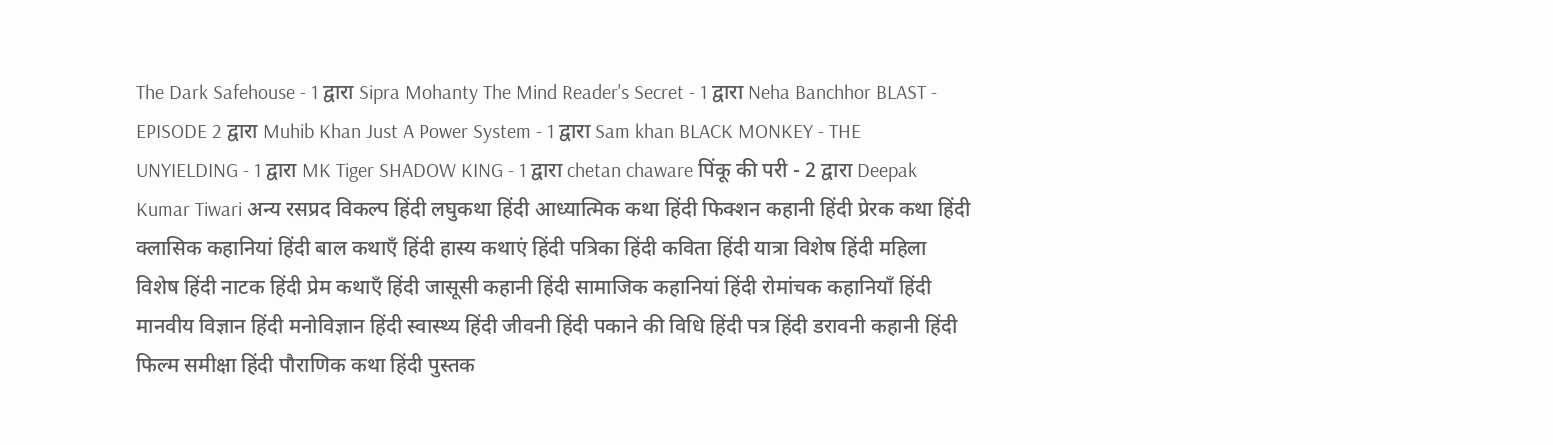The Dark Safehouse - 1 द्वारा Sipra Mohanty The Mind Reader's Secret - 1 द्वारा Neha Banchhor BLAST - EPISODE 2 द्वारा Muhib Khan Just A Power System - 1 द्वारा Sam khan BLACK MONKEY - THE UNYIELDING - 1 द्वारा MK Tiger SHADOW KING - 1 द्वारा chetan chaware पिंकू की परी - 2 द्वारा Deepak Kumar Tiwari अन्य रसप्रद विकल्प हिंदी लघुकथा हिंदी आध्यात्मिक कथा हिंदी फिक्शन कहानी हिंदी प्रेरक कथा हिंदी क्लासिक कहानियां हिंदी बाल कथाएँ हिंदी हास्य कथाएं हिंदी पत्रिका हिंदी कविता हिंदी यात्रा विशेष हिंदी महिला विशेष हिंदी नाटक हिंदी प्रेम कथाएँ हिंदी जासूसी कहानी हिंदी सामाजिक कहानियां हिंदी रोमांचक कहानियाँ हिंदी मानवीय विज्ञान हिंदी मनोविज्ञान हिंदी स्वास्थ्य हिंदी जीवनी हिंदी पकाने की विधि हिंदी पत्र हिंदी डरावनी कहानी हिंदी फिल्म समीक्षा हिंदी पौराणिक कथा हिंदी पुस्तक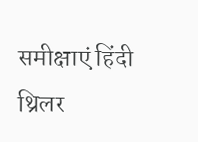समीक्षाएं हिंदी थ्रिलर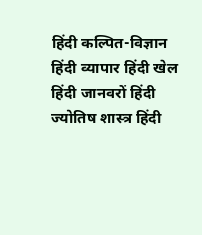हिंदी कल्पित-विज्ञान हिंदी व्यापार हिंदी खेल हिंदी जानवरों हिंदी ज्योतिष शास्त्र हिंदी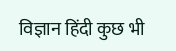विज्ञान हिंदी कुछ भी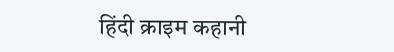हिंदी क्राइम कहानी